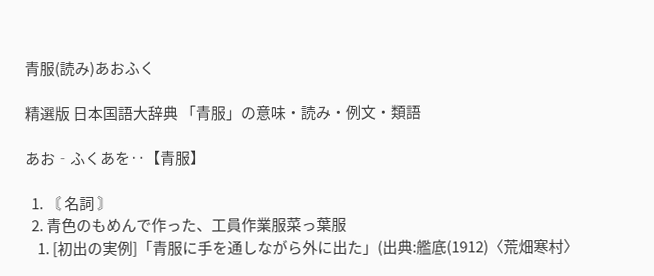青服(読み)あおふく

精選版 日本国語大辞典 「青服」の意味・読み・例文・類語

あお‐ふくあを‥【青服】

  1. 〘 名詞 〙
  2. 青色のもめんで作った、工員作業服菜っ葉服
    1. [初出の実例]「青服に手を通しながら外に出た」(出典:艦底(1912)〈荒畑寒村〉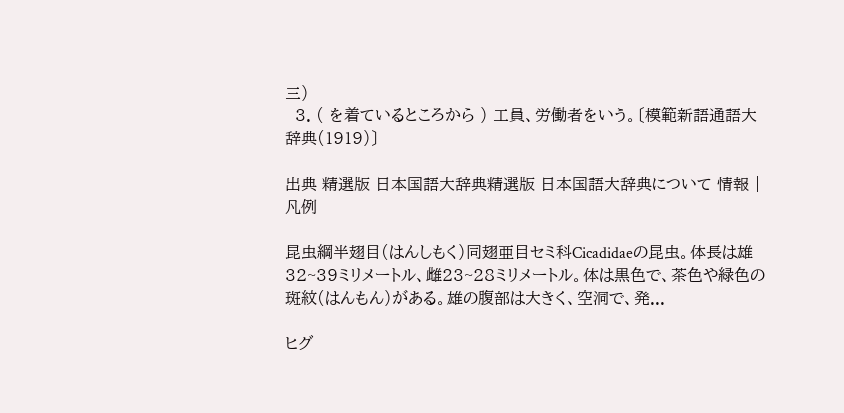三)
  3. ( を着ているところから ) 工員、労働者をいう。〔模範新語通語大辞典(1919)〕

出典 精選版 日本国語大辞典精選版 日本国語大辞典について 情報 | 凡例

昆虫綱半翅目(はんしもく)同翅亜目セミ科Cicadidaeの昆虫。体長は雄32~39ミリメートル、雌23~28ミリメートル。体は黒色で、茶色や緑色の斑紋(はんもん)がある。雄の腹部は大きく、空洞で、発...

ヒグ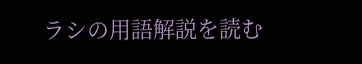ラシの用語解説を読む